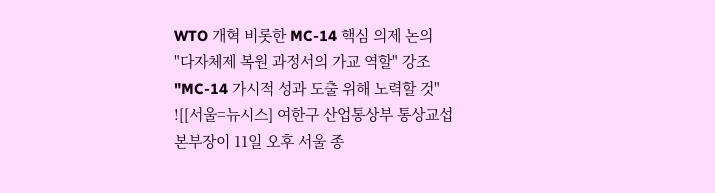WTO 개혁 비롯한 MC-14 핵심 의제 논의
"다자체제 복원 과정서의 가교 역할" 강조
"MC-14 가시적 성과 도출 위해 노력할 것"
![[서울=뉴시스] 여한구 산업통상부 통상교섭본부장이 11일 오후 서울 종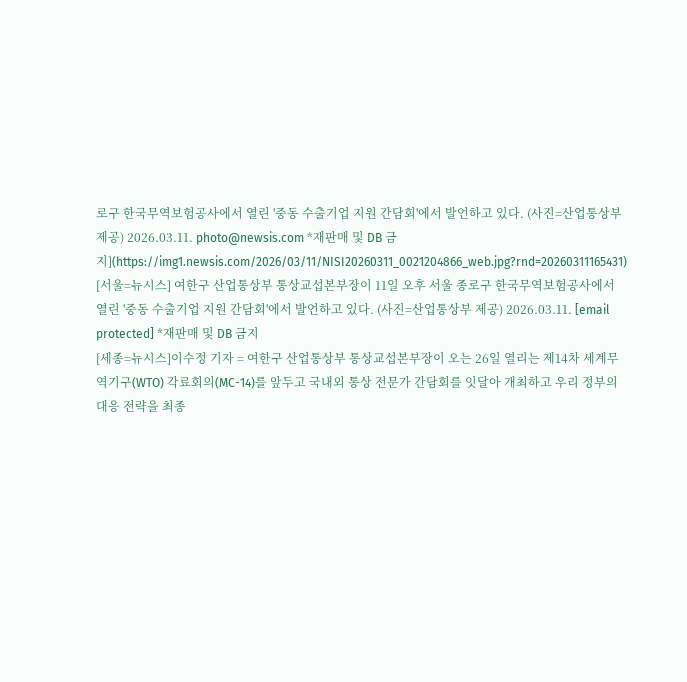로구 한국무역보험공사에서 열린 '중동 수출기업 지원 간담회'에서 발언하고 있다. (사진=산업통상부 제공) 2026.03.11. photo@newsis.com *재판매 및 DB 금지](https://img1.newsis.com/2026/03/11/NISI20260311_0021204866_web.jpg?rnd=20260311165431)
[서울=뉴시스] 여한구 산업통상부 통상교섭본부장이 11일 오후 서울 종로구 한국무역보험공사에서 열린 '중동 수출기업 지원 간담회'에서 발언하고 있다. (사진=산업통상부 제공) 2026.03.11. [email protected] *재판매 및 DB 금지
[세종=뉴시스]이수정 기자 = 여한구 산업통상부 통상교섭본부장이 오는 26일 열리는 제14차 세계무역기구(WTO) 각료회의(MC-14)를 앞두고 국내외 통상 전문가 간담회를 잇달아 개최하고 우리 정부의 대응 전략을 최종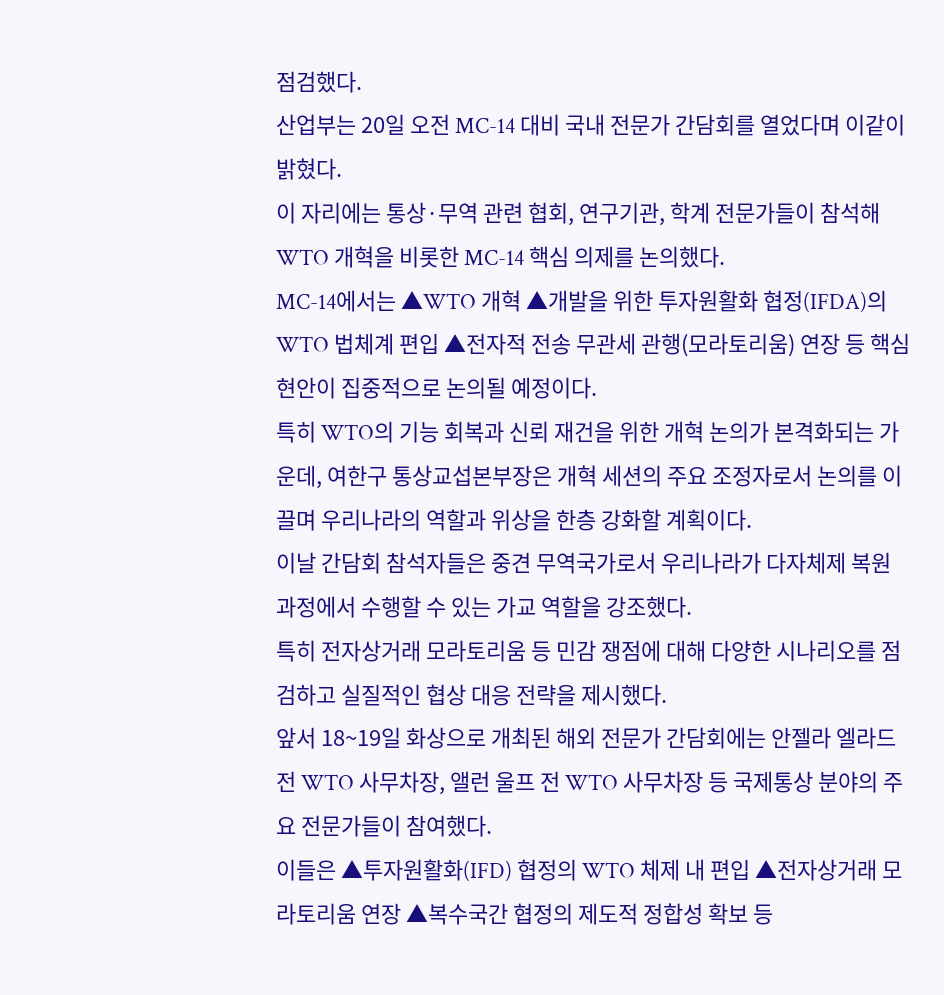점검했다.
산업부는 20일 오전 MC-14 대비 국내 전문가 간담회를 열었다며 이같이 밝혔다.
이 자리에는 통상·무역 관련 협회, 연구기관, 학계 전문가들이 참석해 WTO 개혁을 비롯한 MC-14 핵심 의제를 논의했다.
MC-14에서는 ▲WTO 개혁 ▲개발을 위한 투자원활화 협정(IFDA)의 WTO 법체계 편입 ▲전자적 전송 무관세 관행(모라토리움) 연장 등 핵심 현안이 집중적으로 논의될 예정이다.
특히 WTO의 기능 회복과 신뢰 재건을 위한 개혁 논의가 본격화되는 가운데, 여한구 통상교섭본부장은 개혁 세션의 주요 조정자로서 논의를 이끌며 우리나라의 역할과 위상을 한층 강화할 계획이다.
이날 간담회 참석자들은 중견 무역국가로서 우리나라가 다자체제 복원 과정에서 수행할 수 있는 가교 역할을 강조했다.
특히 전자상거래 모라토리움 등 민감 쟁점에 대해 다양한 시나리오를 점검하고 실질적인 협상 대응 전략을 제시했다.
앞서 18~19일 화상으로 개최된 해외 전문가 간담회에는 안젤라 엘라드 전 WTO 사무차장, 앨런 울프 전 WTO 사무차장 등 국제통상 분야의 주요 전문가들이 참여했다.
이들은 ▲투자원활화(IFD) 협정의 WTO 체제 내 편입 ▲전자상거래 모라토리움 연장 ▲복수국간 협정의 제도적 정합성 확보 등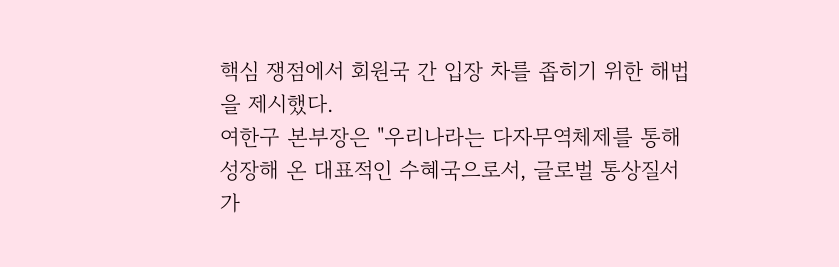핵심 쟁점에서 회원국 간 입장 차를 좁히기 위한 해법을 제시했다.
여한구 본부장은 "우리나라는 다자무역체제를 통해 성장해 온 대표적인 수혜국으로서, 글로벌 통상질서가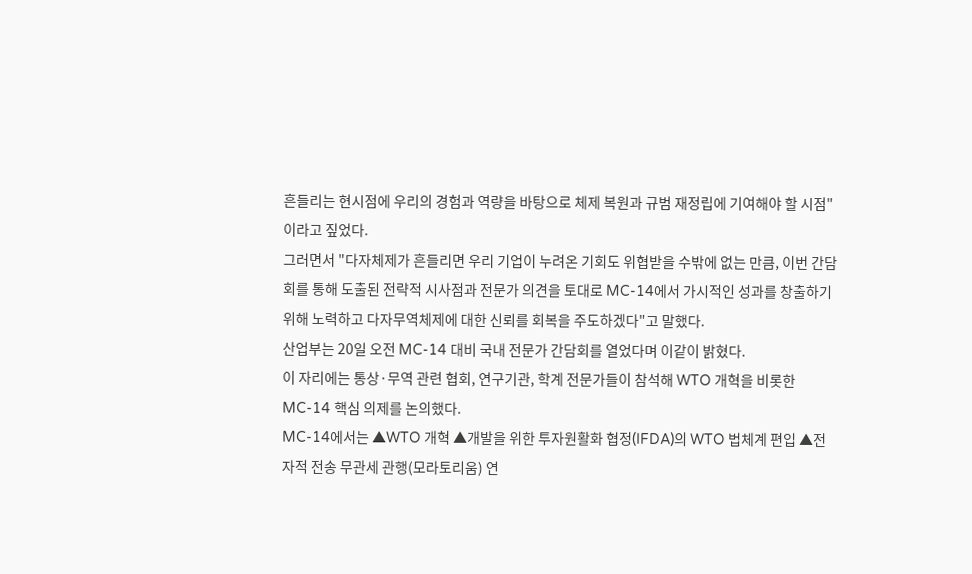흔들리는 현시점에 우리의 경험과 역량을 바탕으로 체제 복원과 규범 재정립에 기여해야 할 시점"이라고 짚었다.
그러면서 "다자체제가 흔들리면 우리 기업이 누려온 기회도 위협받을 수밖에 없는 만큼, 이번 간담회를 통해 도출된 전략적 시사점과 전문가 의견을 토대로 MC-14에서 가시적인 성과를 창출하기 위해 노력하고 다자무역체제에 대한 신뢰를 회복을 주도하겠다"고 말했다.
산업부는 20일 오전 MC-14 대비 국내 전문가 간담회를 열었다며 이같이 밝혔다.
이 자리에는 통상·무역 관련 협회, 연구기관, 학계 전문가들이 참석해 WTO 개혁을 비롯한 MC-14 핵심 의제를 논의했다.
MC-14에서는 ▲WTO 개혁 ▲개발을 위한 투자원활화 협정(IFDA)의 WTO 법체계 편입 ▲전자적 전송 무관세 관행(모라토리움) 연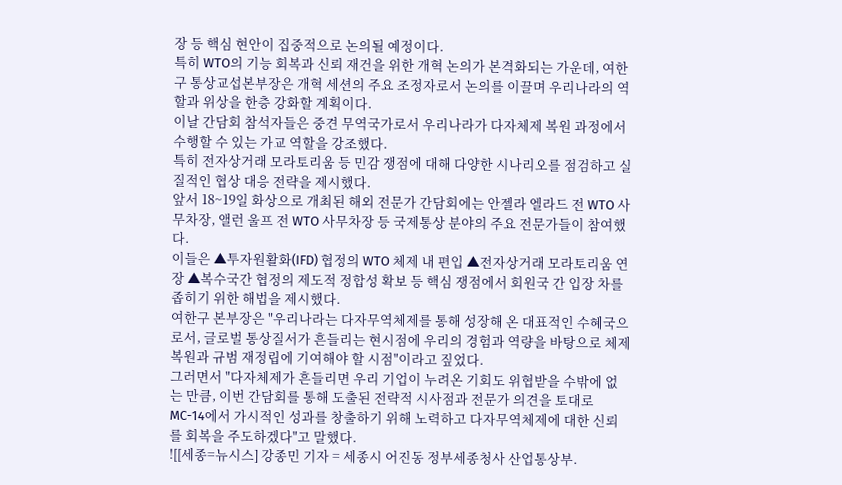장 등 핵심 현안이 집중적으로 논의될 예정이다.
특히 WTO의 기능 회복과 신뢰 재건을 위한 개혁 논의가 본격화되는 가운데, 여한구 통상교섭본부장은 개혁 세션의 주요 조정자로서 논의를 이끌며 우리나라의 역할과 위상을 한층 강화할 계획이다.
이날 간담회 참석자들은 중견 무역국가로서 우리나라가 다자체제 복원 과정에서 수행할 수 있는 가교 역할을 강조했다.
특히 전자상거래 모라토리움 등 민감 쟁점에 대해 다양한 시나리오를 점검하고 실질적인 협상 대응 전략을 제시했다.
앞서 18~19일 화상으로 개최된 해외 전문가 간담회에는 안젤라 엘라드 전 WTO 사무차장, 앨런 울프 전 WTO 사무차장 등 국제통상 분야의 주요 전문가들이 참여했다.
이들은 ▲투자원활화(IFD) 협정의 WTO 체제 내 편입 ▲전자상거래 모라토리움 연장 ▲복수국간 협정의 제도적 정합성 확보 등 핵심 쟁점에서 회원국 간 입장 차를 좁히기 위한 해법을 제시했다.
여한구 본부장은 "우리나라는 다자무역체제를 통해 성장해 온 대표적인 수혜국으로서, 글로벌 통상질서가 흔들리는 현시점에 우리의 경험과 역량을 바탕으로 체제 복원과 규범 재정립에 기여해야 할 시점"이라고 짚었다.
그러면서 "다자체제가 흔들리면 우리 기업이 누려온 기회도 위협받을 수밖에 없는 만큼, 이번 간담회를 통해 도출된 전략적 시사점과 전문가 의견을 토대로 MC-14에서 가시적인 성과를 창출하기 위해 노력하고 다자무역체제에 대한 신뢰를 회복을 주도하겠다"고 말했다.
![[세종=뉴시스] 강종민 기자 = 세종시 어진동 정부세종청사 산업통상부.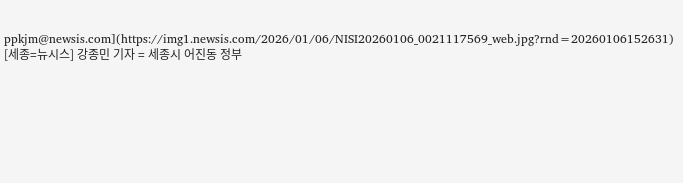ppkjm@newsis.com](https://img1.newsis.com/2026/01/06/NISI20260106_0021117569_web.jpg?rnd=20260106152631)
[세종=뉴시스] 강종민 기자 = 세종시 어진동 정부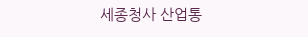세종청사 산업통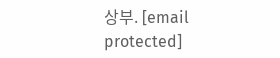상부. [email protected]